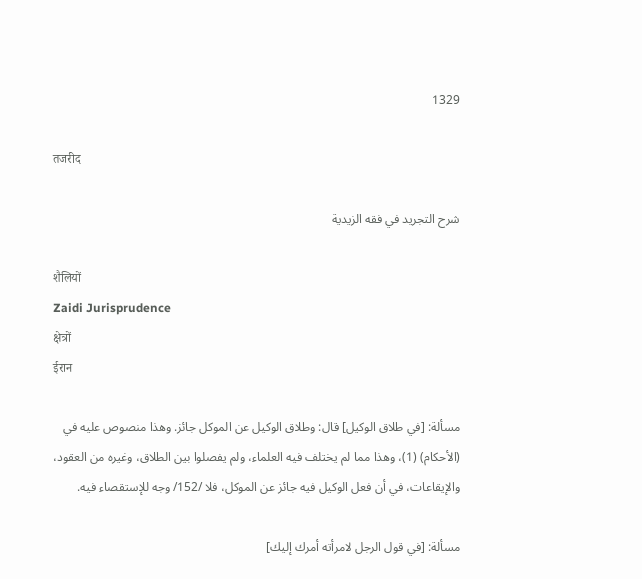1329

तजरीद

شرح التجريد في فقه الزيدية

शैलियों
Zaidi Jurisprudence
क्षेत्रों
ईरान

مسألة: [في طلاق الوكيل] قال: وطلاق الوكيل عن الموكل جائز. وهذا منصوص عليه في (الأحكام) (1)، وهذا مما لم يختلف فيه العلماء، ولم يفصلوا بين الطلاق، وغيره من العقود، والإيقاعات، في أن فعل الوكيل فيه جائز عن الموكل، فلا /152/ وجه للإستقصاء فيه.

مسألة: [في قول الرجل لامرأته أمرك إليك]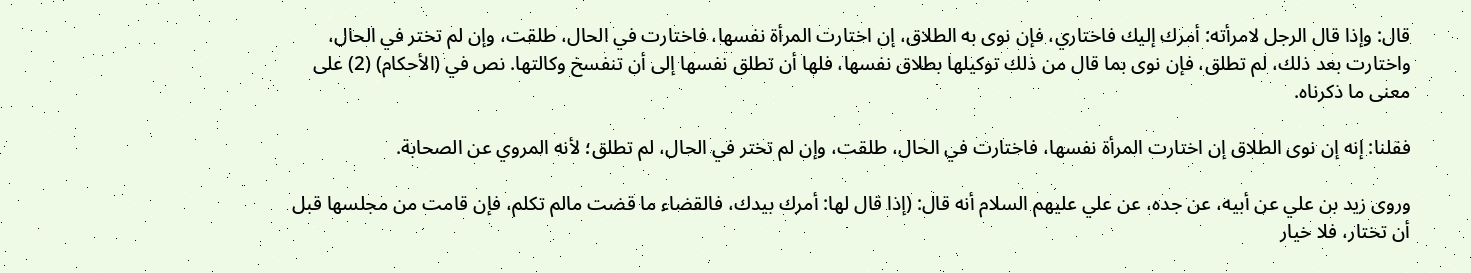قال: وإذا قال الرجل لامرأته: أمرك إليك فاختاري، فإن نوى به الطلاق، إن اختارت المرأة نفسها، فاختارت في الحال، طلقت، وإن لم تختر في الحال، واختارت بعد ذلك، لم تطلق، فإن نوى بما قال من ذلك توكيلها بطلاق نفسها، فلها أن تطلق نفسها إلى أن تنفسخ وكالتها. نص في (الأحكام) (2) على معنى ما ذكرناه.

فقلنا: إنه إن نوى الطلاق إن اختارت المرأة نفسها، فاختارت في الحال، طلقت، وإن لم تختر في الحال، لم تطلق؛ لأنه المروي عن الصحابة.

وروى زيد بن علي عن أبيه، عن جده، عن علي عليهم السلام أنه قال: (إذا قال لها: أمرك بيدك، فالقضاء ما قضت مالم تكلم، فإن قامت من مجلسها قبل أن تختار، فلا خيار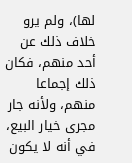لها)، ولم يرو خلاف ذلك عن أحد منهم، فكان ذلك إجماعا منهم، ولأنه جار مجرى خيار البيع، في أنه لا يكون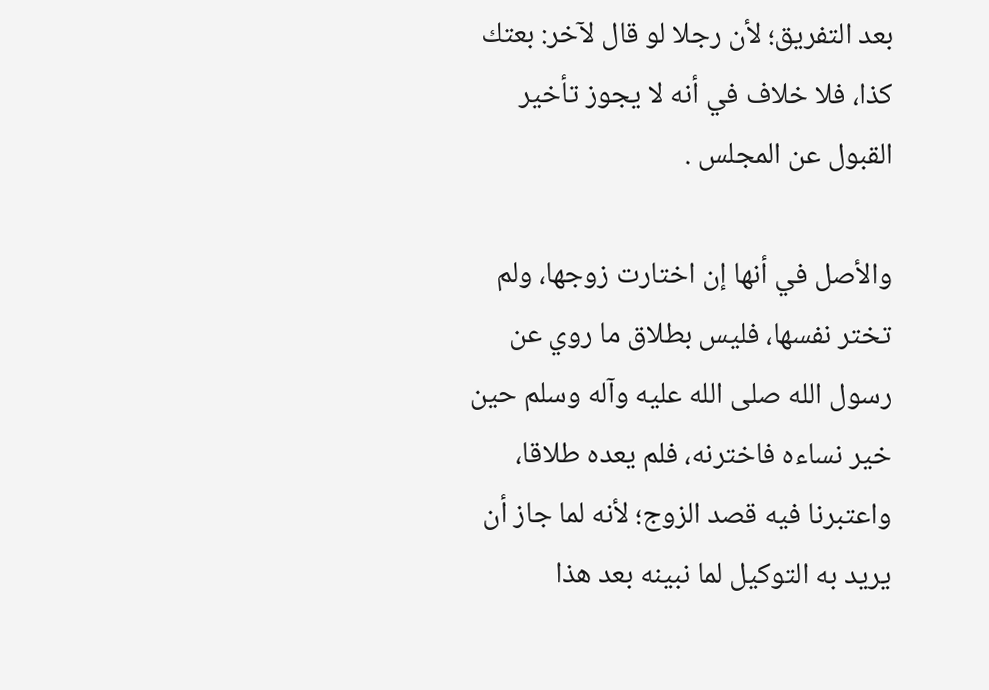بعد التفريق؛ لأن رجلا لو قال لآخر: بعتك كذا، فلا خلاف في أنه لا يجوز تأخير القبول عن المجلس .

والأصل في أنها إن اختارت زوجها، ولم تختر نفسها، فليس بطلاق ما روي عن رسول الله صلى الله عليه وآله وسلم حين خير نساءه فاخترنه، فلم يعده طلاقا، واعتبرنا فيه قصد الزوج؛ لأنه لما جاز أن يريد به التوكيل لما نبينه بعد هذا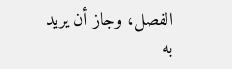الفصل، وجاز أن يريد به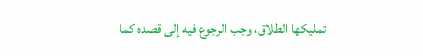تمليكها الطلاق، وجب الرجوع فيه إلى قصده كما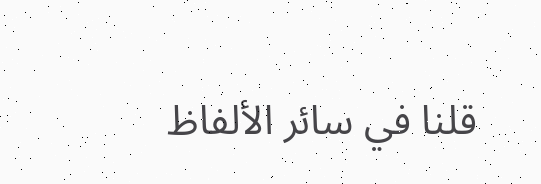قلنا في سائر الألفاظ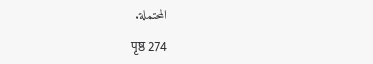المحتملة.

पृष्ठ 274